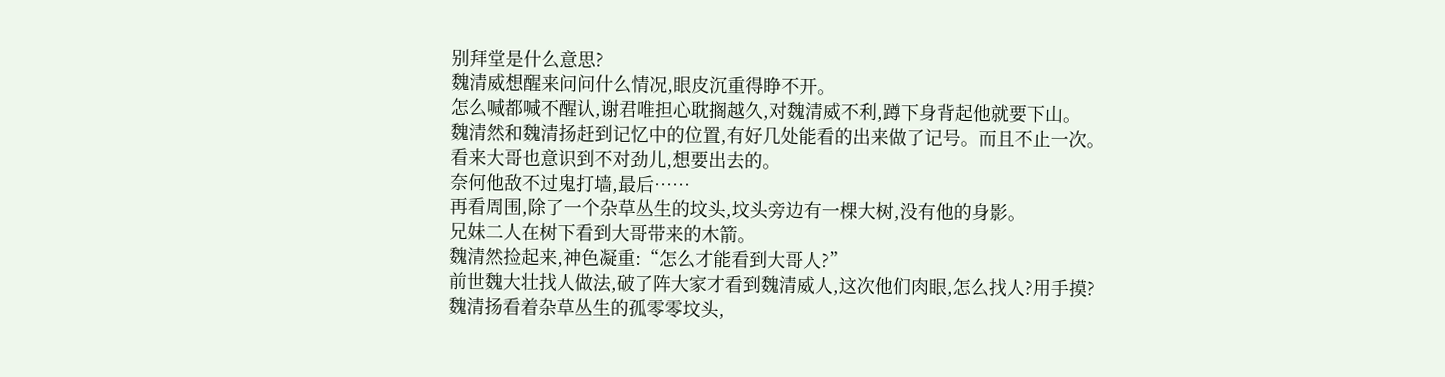别拜堂是什么意思?
魏清威想醒来问问什么情况,眼皮沉重得睁不开。
怎么喊都喊不醒认,谢君唯担心耽搁越久,对魏清威不利,蹲下身背起他就要下山。
魏清然和魏清扬赶到记忆中的位置,有好几处能看的出来做了记号。而且不止一次。
看来大哥也意识到不对劲儿,想要出去的。
奈何他敌不过鬼打墙,最后……
再看周围,除了一个杂草丛生的坟头,坟头旁边有一棵大树,没有他的身影。
兄妹二人在树下看到大哥带来的木箭。
魏清然捡起来,神色凝重:“怎么才能看到大哥人?”
前世魏大壮找人做法,破了阵大家才看到魏清威人,这次他们肉眼,怎么找人?用手摸?
魏清扬看着杂草丛生的孤零零坟头,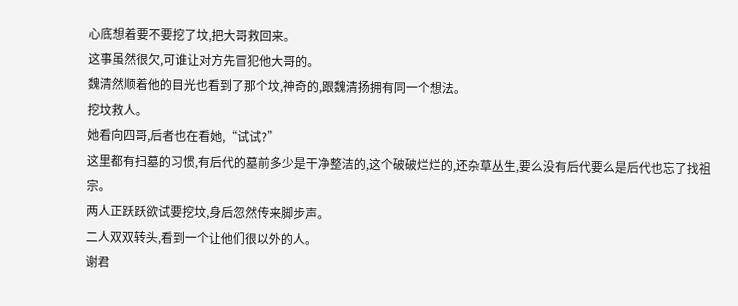心底想着要不要挖了坟,把大哥救回来。
这事虽然很欠,可谁让对方先冒犯他大哥的。
魏清然顺着他的目光也看到了那个坟,神奇的,跟魏清扬拥有同一个想法。
挖坟救人。
她看向四哥,后者也在看她,“试试?”
这里都有扫墓的习惯,有后代的墓前多少是干净整洁的,这个破破烂烂的,还杂草丛生,要么没有后代要么是后代也忘了找祖宗。
两人正跃跃欲试要挖坟,身后忽然传来脚步声。
二人双双转头,看到一个让他们很以外的人。
谢君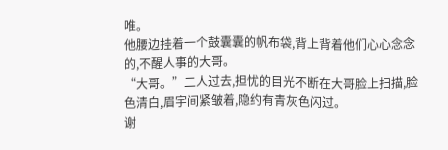唯。
他腰边挂着一个鼓囊囊的帆布袋,背上背着他们心心念念的,不醒人事的大哥。
“大哥。”二人过去,担忧的目光不断在大哥脸上扫描,脸色清白,眉宇间紧皱着,隐约有青灰色闪过。
谢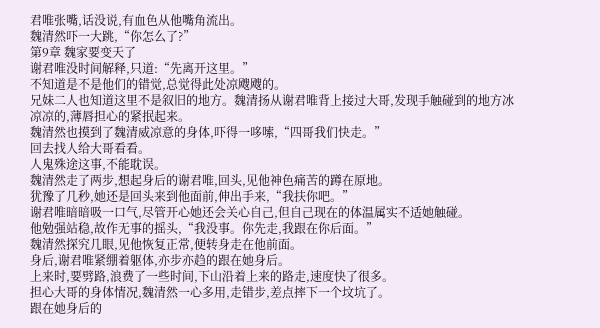君唯张嘴,话没说,有血色从他嘴角流出。
魏清然吓一大跳,“你怎么了?”
第9章 魏家要变天了
谢君唯没时间解释,只道:“先离开这里。”
不知道是不是他们的错觉,总觉得此处凉飕飕的。
兄妹二人也知道这里不是叙旧的地方。魏清扬从谢君唯背上接过大哥,发现手触碰到的地方冰凉凉的,薄唇担心的紧抿起来。
魏清然也摸到了魏清威凉意的身体,吓得一哆嗦,“四哥我们快走。”
回去找人给大哥看看。
人鬼殊途这事,不能耽误。
魏清然走了两步,想起身后的谢君唯,回头,见他神色痛苦的蹲在原地。
犹豫了几秒,她还是回头来到他面前,伸出手来,“我扶你吧。”
谢君唯暗暗吸一口气,尽管开心她还会关心自己,但自己现在的体温属实不适她触碰。
他勉强站稳,故作无事的摇头,“我没事。你先走,我跟在你后面。”
魏清然探究几眼,见他恢复正常,便转身走在他前面。
身后,谢君唯紧绷着躯体,亦步亦趋的跟在她身后。
上来时,要劈路,浪费了一些时间,下山沿着上来的路走,速度快了很多。
担心大哥的身体情况,魏清然一心多用,走错步,差点摔下一个坟坑了。
跟在她身后的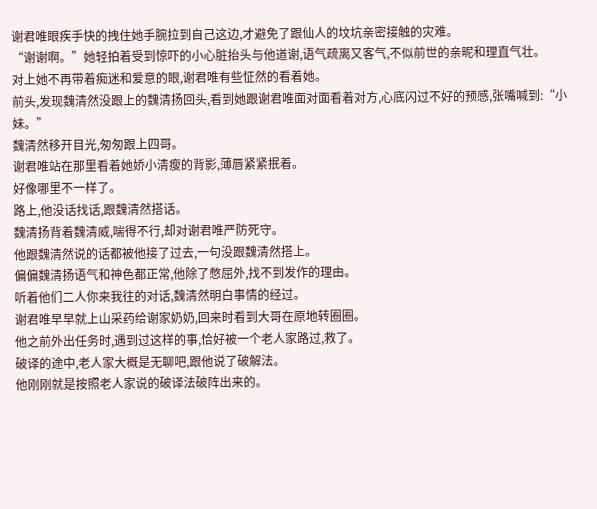谢君唯眼疾手快的拽住她手腕拉到自己这边,才避免了跟仙人的坟坑亲密接触的灾难。
“谢谢啊。”她轻拍着受到惊吓的小心脏抬头与他道谢,语气疏离又客气,不似前世的亲昵和理直气壮。
对上她不再带着痴迷和爱意的眼,谢君唯有些怔然的看着她。
前头,发现魏清然没跟上的魏清扬回头,看到她跟谢君唯面对面看着对方,心底闪过不好的预感,张嘴喊到:“小妹。”
魏清然移开目光,匆匆跟上四哥。
谢君唯站在那里看着她娇小清瘦的背影,薄唇紧紧抿着。
好像哪里不一样了。
路上,他没话找话,跟魏清然搭话。
魏清扬背着魏清威,喘得不行,却对谢君唯严防死守。
他跟魏清然说的话都被他接了过去,一句没跟魏清然搭上。
偏偏魏清扬语气和神色都正常,他除了憋屈外,找不到发作的理由。
听着他们二人你来我往的对话,魏清然明白事情的经过。
谢君唯早早就上山采药给谢家奶奶,回来时看到大哥在原地转圈圈。
他之前外出任务时,遇到过这样的事,恰好被一个老人家路过,救了。
破译的途中,老人家大概是无聊吧,跟他说了破解法。
他刚刚就是按照老人家说的破译法破阵出来的。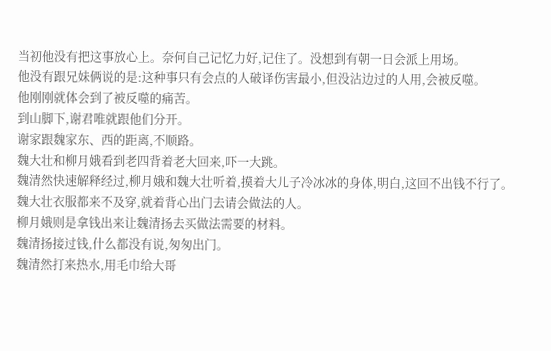当初他没有把这事放心上。奈何自己记忆力好,记住了。没想到有朝一日会派上用场。
他没有跟兄妹俩说的是:这种事只有会点的人破译伤害最小,但没沾边过的人用,会被反噬。
他刚刚就体会到了被反噬的痛苦。
到山脚下,谢君唯就跟他们分开。
谢家跟魏家东、西的距离,不顺路。
魏大壮和柳月娥看到老四背着老大回来,吓一大跳。
魏清然快速解释经过,柳月娥和魏大壮听着,摸着大儿子冷冰冰的身体,明白,这回不出钱不行了。
魏大壮衣服都来不及穿,就着背心出门去请会做法的人。
柳月娥则是拿钱出来让魏清扬去买做法需要的材料。
魏清扬接过钱,什么都没有说,匆匆出门。
魏清然打来热水,用毛巾给大哥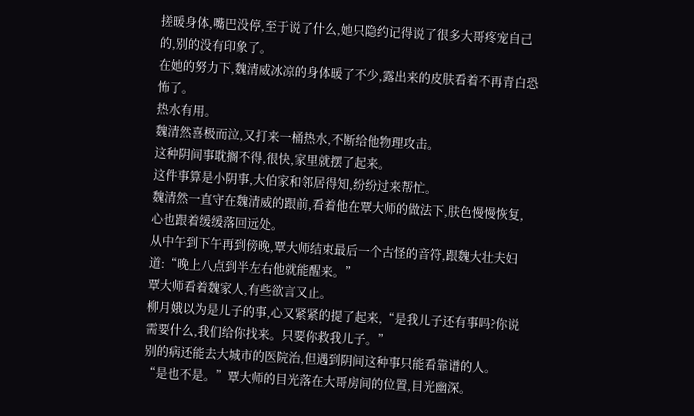搓暖身体,嘴巴没停,至于说了什么,她只隐约记得说了很多大哥疼宠自己的,别的没有印象了。
在她的努力下,魏清威冰凉的身体暖了不少,露出来的皮肤看着不再青白恐怖了。
热水有用。
魏清然喜极而泣,又打来一桶热水,不断给他物理攻击。
这种阴间事耽搁不得,很快,家里就摆了起来。
这件事算是小阴事,大伯家和邻居得知,纷纷过来帮忙。
魏清然一直守在魏清威的跟前,看着他在覃大师的做法下,肤色慢慢恢复,心也跟着缓缓落回远处。
从中午到下午再到傍晚,覃大师结束最后一个古怪的音符,跟魏大壮夫妇道:“晚上八点到半左右他就能醒来。”
覃大师看着魏家人,有些欲言又止。
柳月娥以为是儿子的事,心又紧紧的提了起来,“是我儿子还有事吗?你说需要什么,我们给你找来。只要你救我儿子。”
别的病还能去大城市的医院治,但遇到阴间这种事只能看靠谱的人。
“是也不是。”覃大师的目光落在大哥房间的位置,目光幽深。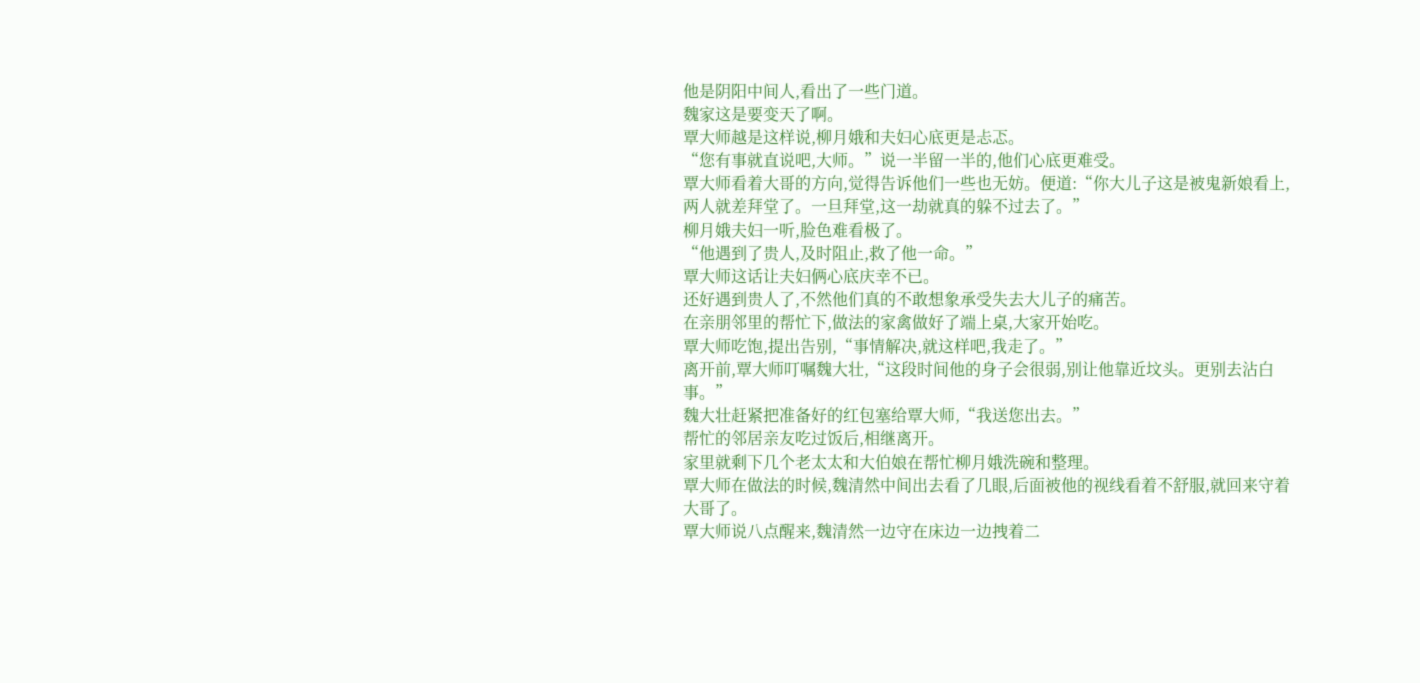他是阴阳中间人,看出了一些门道。
魏家这是要变天了啊。
覃大师越是这样说,柳月娥和夫妇心底更是忐忑。
“您有事就直说吧,大师。”说一半留一半的,他们心底更难受。
覃大师看着大哥的方向,觉得告诉他们一些也无妨。便道:“你大儿子这是被鬼新娘看上,两人就差拜堂了。一旦拜堂,这一劫就真的躲不过去了。”
柳月娥夫妇一听,脸色难看极了。
“他遇到了贵人,及时阻止,救了他一命。”
覃大师这话让夫妇俩心底庆幸不已。
还好遇到贵人了,不然他们真的不敢想象承受失去大儿子的痛苦。
在亲朋邻里的帮忙下,做法的家禽做好了端上桌,大家开始吃。
覃大师吃饱,提出告别,“事情解决,就这样吧,我走了。”
离开前,覃大师叮嘱魏大壮,“这段时间他的身子会很弱,别让他靠近坟头。更别去沾白事。”
魏大壮赶紧把准备好的红包塞给覃大师,“我送您出去。”
帮忙的邻居亲友吃过饭后,相继离开。
家里就剩下几个老太太和大伯娘在帮忙柳月娥洗碗和整理。
覃大师在做法的时候,魏清然中间出去看了几眼,后面被他的视线看着不舒服,就回来守着大哥了。
覃大师说八点醒来,魏清然一边守在床边一边拽着二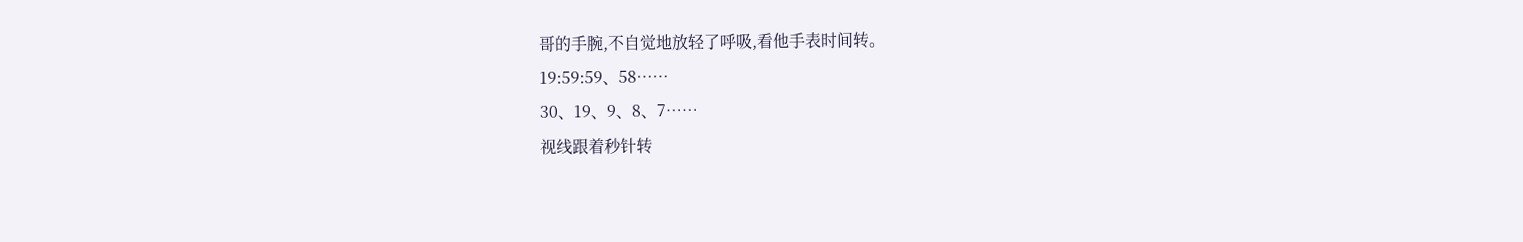哥的手腕,不自觉地放轻了呼吸,看他手表时间转。
19:59:59、58……
30、19、9、8、7……
视线跟着秒针转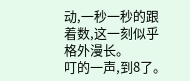动,一秒一秒的跟着数,这一刻似乎格外漫长。
叮的一声,到8了。